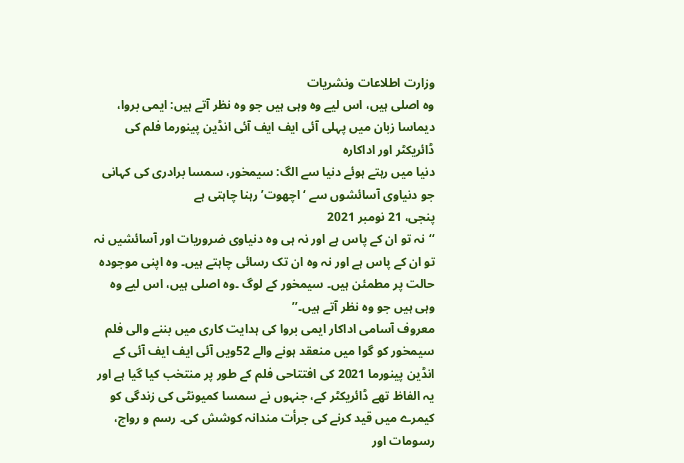وزارت اطلاعات ونشریات
وہ اصلی ہیں، اس لیے وہ وہی ہیں جو وہ نظر آتے ہیں: ایمی بروا، دیماسا زبان میں پہلی آئی ایف ایف آئی انڈین پینورما فلم کی ڈائریکٹر اور اداکارہ
دنیا میں رہتے ہوئے دنیا سے الگ: سیمخور، سمسا برادری کی کہانی جو دنیاوی آسائشوں سے ‘اچھوت’ رہنا چاہتی ہے
پنجی، 21 نومبر 2021
‘‘نہ تو ان کے پاس ہے اور نہ ہی وہ دنیاوی ضروریات اور آسائشیں نہ تو ان کے پاس ہے اور نہ وہ ان تک رسائی چاہتے ہیں۔ وہ اپنی موجودہ حالت پر مطمئن ہیں۔ سیمخور کے لوگ ۔وہ اصلی ہیں، اس لیے وہ وہی ہیں جو وہ نظر آتے ہیں۔’’
معروف آسامی اداکار ایمی بروا کی ہدایت کاری میں بننے والی فلم سیمخور کو گوا میں منعقد ہونے والے 52ویں آئی ایف ایف آئی کے انڈین پینورما 2021 کی افتتاحی فلم کے طور پر منتخب کیا گیا ہے اور یہ الفاظ تھے ڈائریکٹر کے، جنہوں نے سمسا کمیونٹی کی زندگی کو کیمرے میں قید کرنے کی جرأت مندانہ کوشش کی۔ رسم و رواج، رسومات اور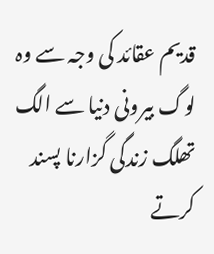قدیم عقائد کی وجہ سے وہ لوگ بیرونی دنیا سے الگ تھلگ زندگی گزارنا پسند کرتے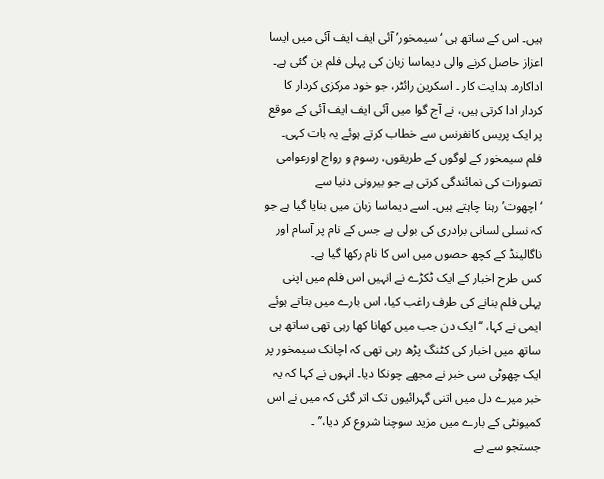ہیں۔ اس کے ساتھ ہی ‘سیمخور’ آئی ایف ایف آئی میں ایسا اعزاز حاصل کرنے والی دیماسا زبان کی پہلی فلم بن گئی ہے۔
اداکارہ۔ ہدایت کار ۔ اسکرین رائٹر، جو خود مرکزی کردار کا کردار ادا کرتی ہیں، نے آج گوا میں آئی ایف ایف آئی کے موقع پر ایک پریس کانفرنس سے خطاب کرتے ہوئے یہ بات کہی۔
فلم سیمخور کے لوگوں کے طریقوں، رسوم و رواج اورعوامی تصورات کی نمائندگی کرتی ہے جو بیرونی دنیا سے ‘اچھوت’رہنا چاہتے ہیں۔ اسے دیماسا زبان میں بنایا گیا ہے جو کہ نسلی لسانی برادری کی بولی ہے جس کے نام پر آسام اور ناگالینڈ کے کچھ حصوں میں اس کا نام رکھا گیا ہے۔
کس طرح اخبار کے ایک ٹکڑے نے انہیں اس فلم میں اپنی پہلی فلم بنانے کی طرف راغب کیا، اس بارے میں بتاتے ہوئے ایمی نے کہا، ‘‘ایک دن جب میں کھانا کھا رہی تھی ساتھ ہی ساتھ میں اخبار کی کٹنگ پڑھ رہی تھی کہ اچانک سیمخور پر ایک چھوٹی سی خبر نے مجھے چونکا دیا۔ انہوں نے کہا کہ یہ خبر میرے دل میں اتنی گہرائیوں تک اتر گئی کہ میں نے اس کمیونٹی کے بارے میں مزید سوچنا شروع کر دیا،’’ ۔
جستجو سے بے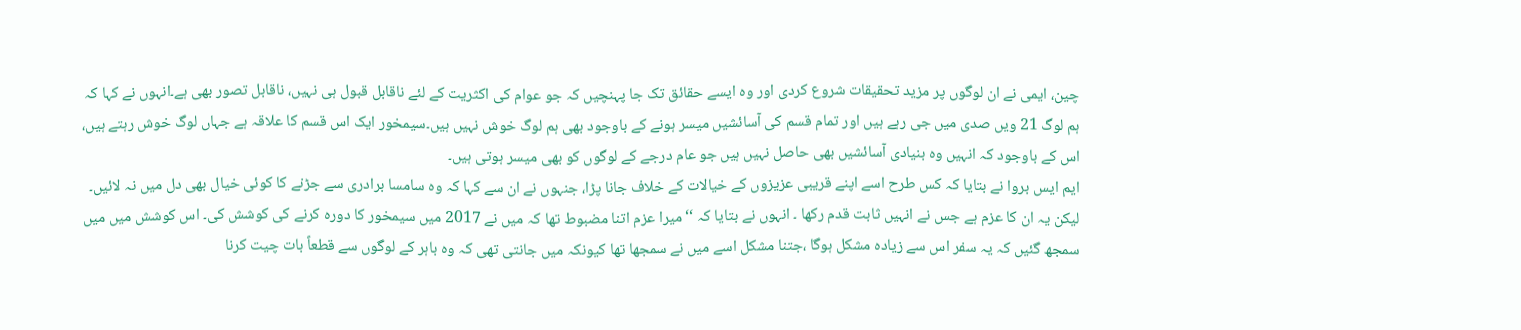چین، ایمی نے ان لوگوں پر مزید تحقیقات شروع کردی اور وہ ایسے حقائق تک جا پہنچیں کہ جو عوام کی اکثریت کے لئے ناقابل قبول ہی نہیں، ناقابل تصور بھی ہے۔انہوں نے کہا کہ ہم لوگ 21 ویں صدی میں جی رہے ہیں اور تمام قسم کی آسائشیں میسر ہونے کے باوجود بھی ہم لوگ خوش نہیں ہیں۔سیمخور ایک اس قسم کا علاقہ ہے جہاں لوگ خوش رہتے ہیں، اس کے باوجود کہ انہیں وہ بنیادی آسائشیں بھی حاصل نہیں ہیں جو عام درجے کے لوگوں کو بھی میسر ہوتی ہیں۔
ایم ایس بروا نے بتایا کہ کس طرح اسے اپنے قریبی عزیزوں کے خیالات کے خلاف جانا پڑا، جنہوں نے ان سے کہا کہ وہ سامسا برادری سے جڑنے کا کوئی خیال بھی دل میں نہ لائیں۔ لیکن یہ ان کا عزم ہے جس نے انہیں ثابت قدم رکھا ۔ انہوں نے بتایا کہ ‘‘میرا عزم اتنا مضبوط تھا کہ میں نے 2017 میں سیمخور کا دورہ کرنے کی کوشش کی۔ اس کوشش میں میں سمجھ گئیں کہ یہ سفر اس سے زیادہ مشکل ہوگا ،جتنا مشکل اسے میں نے سمجھا تھا کیونکہ میں جانتی تھی کہ وہ باہر کے لوگوں سے قطعاً بات چیت کرنا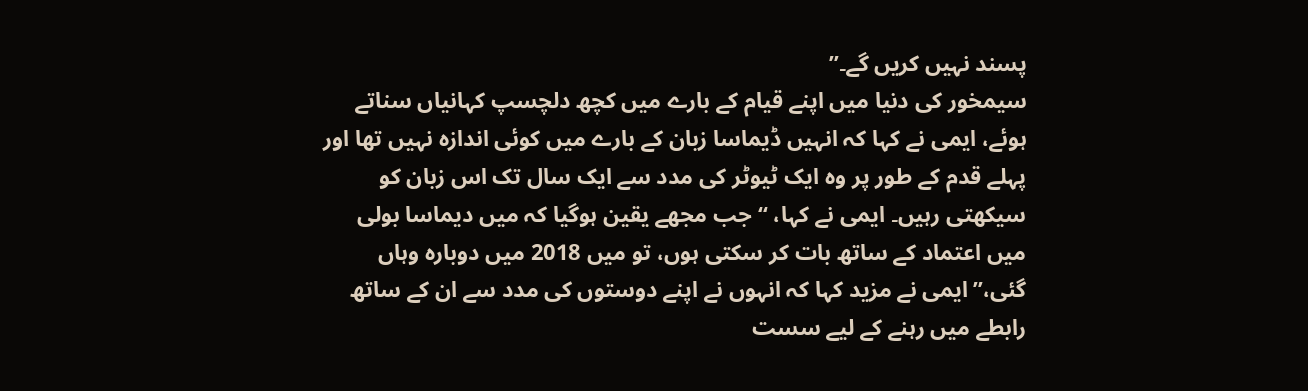پسند نہیں کریں گے۔’’
سیمخور کی دنیا میں اپنے قیام کے بارے میں کچھ دلچسپ کہانیاں سناتے ہوئے، ایمی نے کہا کہ انہیں ڈیماسا زبان کے بارے میں کوئی اندازہ نہیں تھا اور پہلے قدم کے طور پر وہ ایک ٹیوٹر کی مدد سے ایک سال تک اس زبان کو سیکھتی رہیں۔ ایمی نے کہا، ‘‘جب مجھے یقین ہوگیا کہ میں دیماسا بولی میں اعتماد کے ساتھ بات کر سکتی ہوں، تو میں 2018 میں دوبارہ وہاں گئی،’’ ایمی نے مزید کہا کہ انہوں نے اپنے دوستوں کی مدد سے ان کے ساتھ رابطے میں رہنے کے لیے سست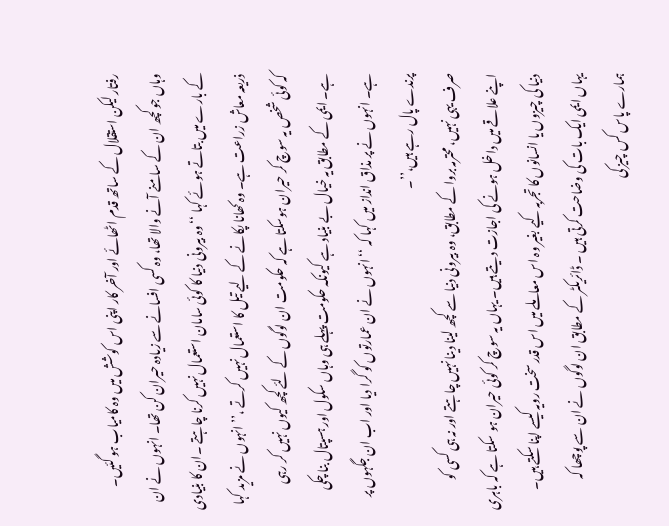رفتار لیکن استقلال کے ساتھ قدم اٹھائے اور آخر کار اپنی اس کوشش میں وہ کامیاب ہو گئیں۔
وہاں جو کچھ ان کے سامنے آنے والا تھا، وہ کسی افسانے سے زیادہ حیران کن تھا۔ انہوں نے ان کے بارے میں بتاتے ہوئے کہا ‘‘وہ بیرونی دنیا کا کوئی سامان استعمال نہیں کرنا چاہتے ۔ان کا بنیادی ذریعہ معاش زراعت ہے۔ وہ کھانا پکانے کے لیے تیل کا استعمال نہیں کرتے ،’’ انہوں نے مزید کہا کہ کوئی شخص یہ سوچ کر حیران ہوسکتا ہے کہ حکومت ان لوگوں کے لئے کچھ کیوں نہیں کر رہی ہے۔ ایمی کے مطابق یہ خیال بے بنیاد ہے کیونکہ حکومت پہلے ہی وہاں سکول اور ہسپتال بنا چکی ہے۔ انہوں نے پر مذاق انداز میں کہا کہ ‘‘ انہوں نے ان عمارتوں کو گرا دیا اور اب ان جگہوں پر پرندے پال رہے ہیں،’’۔
صرف یہی نہیں، محترمہ بروا کے مطابق، وہ بیرونی دنیا سے کچھ لینا دینا نہیں چاہتے اور نہ ہی کسی کو اپنے علاقے میں داخل ہونے کی اجازت دیتے ہیں۔ یہاں یہ سوچ کر کوئی حیران ہو سکتا ہے کہ باہری دنیا کی چیزوں یا انسانوں کا تجربہ کیے بغیر وہ اس معاملے میں اس قدر سخت رویہ کیسے اپنا سکتے ہیں۔ یہاں ایمی ایک بات کی وضاحت کرتی ہیں ۔ ڈائریکٹر کے مطابق ان لوگوں نے ان سے پوچھا کہ ہمارے پاس کس چیز کی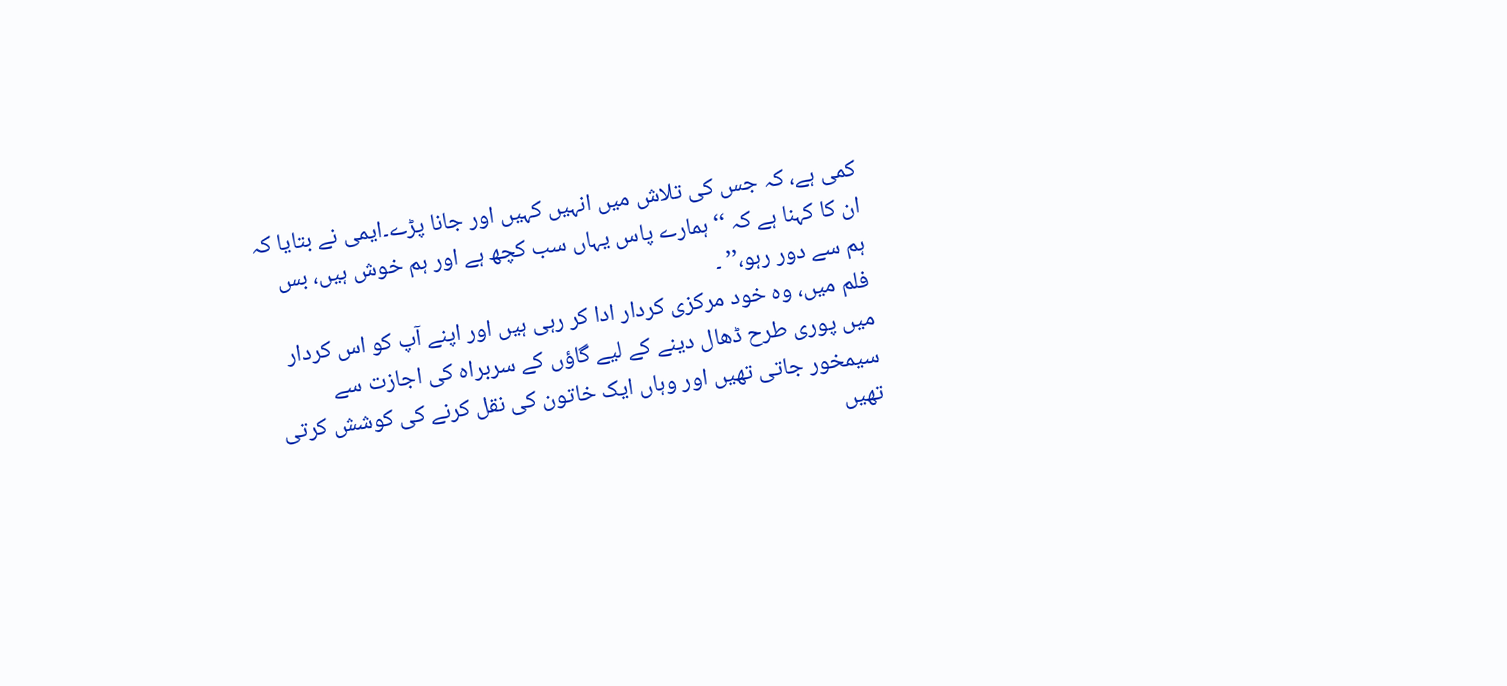کمی ہے، کہ جس کی تلاش میں انہیں کہیں اور جانا پڑے۔ایمی نے بتایا کہ ان کا کہنا ہے کہ ‘‘ہمارے پاس یہاں سب کچھ ہے اور ہم خوش ہیں، بس ہم سے دور رہو،’’ ۔
فلم میں، وہ خود مرکزی کردار ادا کر رہی ہیں اور اپنے آپ کو اس کردار میں پوری طرح ڈھال دینے کے لیے گاؤں کے سربراہ کی اجازت سے سیمخور جاتی تھیں اور وہاں ایک خاتون کی نقل کرنے کی کوشش کرتی تھیں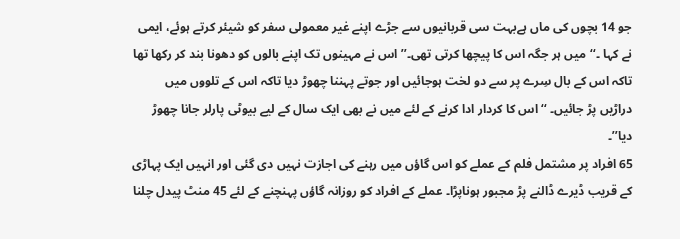جو 14 بچوں کی ماں ہےبہت سی قربانیوں سے جڑے اپنے غیر معمولی سفر کو شیئر کرتے ہوئے، ایمی نے کہا ۔‘‘میں ہر جگہ اس کا پیچھا کرتی تھی۔’’ اس نے مہینوں تک اپنے بالوں کو دھونا بند کر رکھا تھا تاکہ اس کے بال سِرے پر سے دو لخت ہوجائیں اور جوتے پہننا چھوڑ دیا تاکہ اس کے تلووں میں دراڑیں پڑ جائیں۔ ‘‘ اس کا کردار ادا کرنے کے لئے میں نے بھی ایک سال کے لیے بیوٹی پارلر جانا چھوڑ دیا’’۔
65 افراد پر مشتمل فلم کے عملے کو اس گاؤں میں رہنے کی اجازت نہیں دی گئی اور انہیں ایک پہاڑی کے قریب ڈیرے ڈالنے پڑ مجبور ہوناپڑا۔ عملے کے افراد کو روزانہ گاؤں پہنچنے کے لئے 45 منٹ پیدل چلنا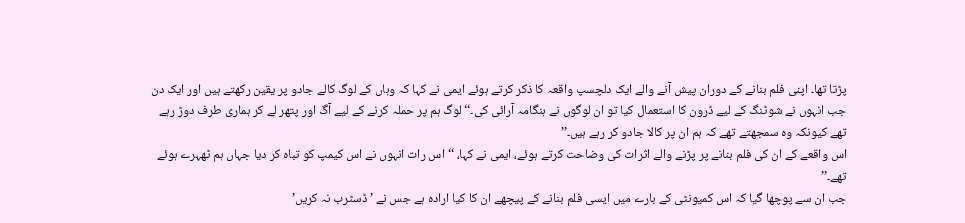پڑتا تھا۔ اپنی فلم بنانے کے دوران پیش آنے والے ایک دلچسپ واقعہ کا ذکر کرتے ہوئے ایمی نے کہا کہ وہاں کے لوگ کالے جادو پر یقین رکھتے ہیں اور ایک دن جب انہوں نے شوٹنگ کے لیے ڈرون کا استعمال کیا تو ان لوگوں نے ہنگامہ آرائی کی۔‘‘لوگ ہم پر حملہ کرنے کے لیے آگ اور پتھر لے کر ہماری طرف دوڑ رہے تھے کیونکہ وہ سمجھتے تھے کہ ہم ان پر کالا جادو کر رہے ہیں۔’’
اس واقعے کے ان کی فلم بنانے پر پڑنے والے اثرات کی وضاحت کرتے ہوئے، ایمی نے کہا، ‘‘اس رات انہوں نے اس کیمپ کو تباہ کر دیا جہاں ہم ٹھہرے ہوئے تھے۔’’
جب ان سے پوچھا گیا کہ اس کمیونٹی کے بارے میں ایسی فلم بنانے کے پیچھے ان کا کیا ارادہ ہے جس نے ’ ڈسٹرب نہ کریں’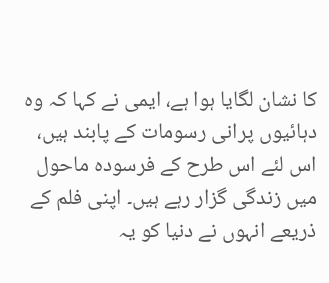کا نشان لگایا ہوا ہے، ایمی نے کہا کہ وہ دہائیوں پرانی رسومات کے پابند ہیں، اس لئے اس طرح کے فرسودہ ماحول میں زندگی گزار رہے ہیں۔ اپنی فلم کے ذریعے انہوں نے دنیا کو یہ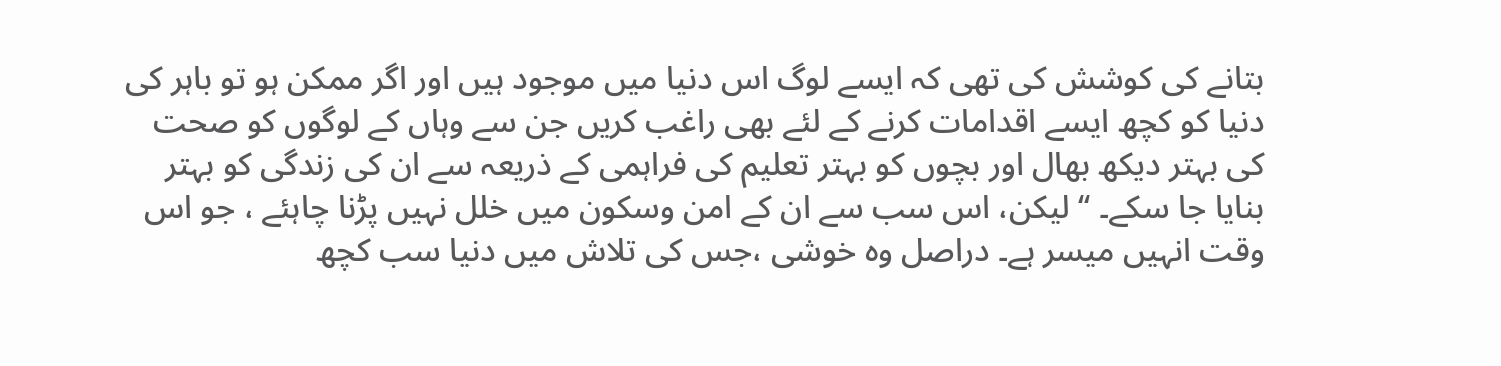بتانے کی کوشش کی تھی کہ ایسے لوگ اس دنیا میں موجود ہیں اور اگر ممکن ہو تو باہر کی دنیا کو کچھ ایسے اقدامات کرنے کے لئے بھی راغب کریں جن سے وہاں کے لوگوں کو صحت کی بہتر دیکھ بھال اور بچوں کو بہتر تعلیم کی فراہمی کے ذریعہ سے ان کی زندگی کو بہتر بنایا جا سکے۔ ‘‘ لیکن، اس سب سے ان کے امن وسکون میں خلل نہیں پڑنا چاہئے ، جو اس وقت انہیں میسر ہے۔ دراصل وہ خوشی ،جس کی تلاش میں دنیا سب کچھ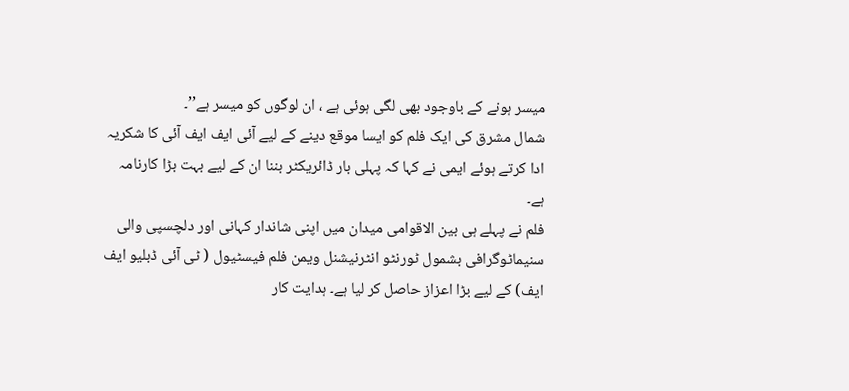میسر ہونے کے باوجود بھی لگی ہوئی ہے ، ان لوگوں کو میسر ہے’’۔
شمال مشرق کی ایک فلم کو ایسا موقع دینے کے لیے آئی ایف ایف آئی کا شکریہ ادا کرتے ہوئے ایمی نے کہا کہ پہلی بار ڈائریکٹر بننا ان کے لیے بہت بڑا کارنامہ ہے۔
فلم نے پہلے ہی بین الاقوامی میدان میں اپنی شاندار کہانی اور دلچسپی والی سنیماٹوگرافی بشمول ٹورنٹو انٹرنیشنل ویمن فلم فیسٹیول ( ٹی آئی ڈبلیو ایف ایف) کے لیے بڑا اعزاز حاصل کر لیا ہے۔ ہدایت کار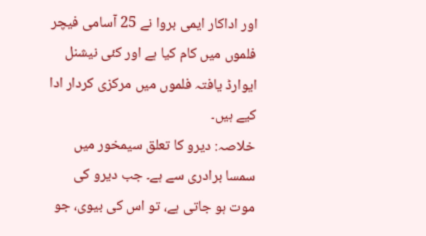اور اداکار ایمی بروا نے 25 آسامی فیچر فلموں میں کام کیا ہے اور کئی نیشنل ایوارڈ یافتہ فلموں میں مرکزی کردار ادا کیے ہیں۔
خلاصہ: دیرو کا تعلق سیمخور میں سمسا برادری سے ہے۔ جب دیرو کی موت ہو جاتی ہے، تو اس کی بیوی، جو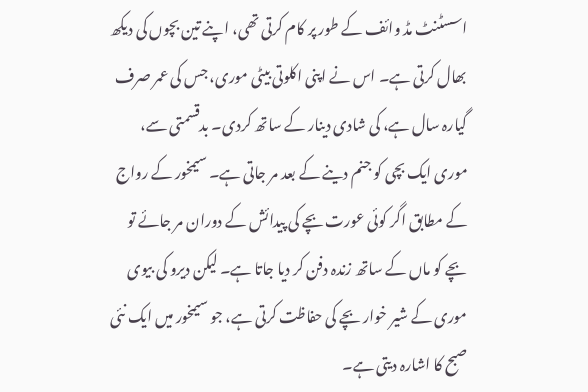اسسٹنٹ مڈ وائف کے طور پر کام کرتی تھی، اپنے تین بچوں کی دیکھ بھال کرتی ہے۔ اس نے اپنی اکلوتی بیٹی موری، جس کی عمر صرف گیارہ سال ہے، کی شادی دینار کے ساتھ کردی۔ بدقسمتی سے، موری ایک بچی کو جنم دینے کے بعد مر جاتی ہے۔ سیمخور کے رواج کے مطابق اگر کوئی عورت بچے کی پیدائش کے دوران مر جائے تو بچے کو ماں کے ساتھ زندہ دفن کر دیا جاتا ہے۔ لیکن دیرو کی بیوی موری کے شیر خوار بچے کی حفاظت کرتی ہے، جو سیمخور میں ایک نئی صبح کا اشارہ دیتی ہے۔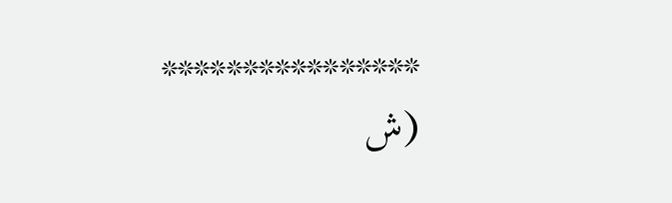****************
(ش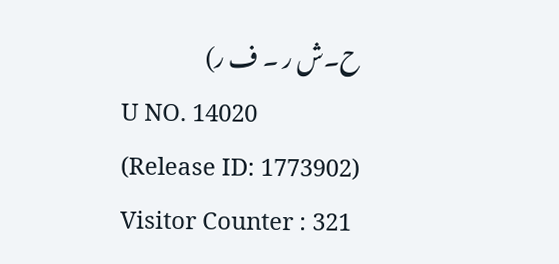ح۔ش ر ۔ ف ر)
U NO. 14020
(Release ID: 1773902)
Visitor Counter : 321